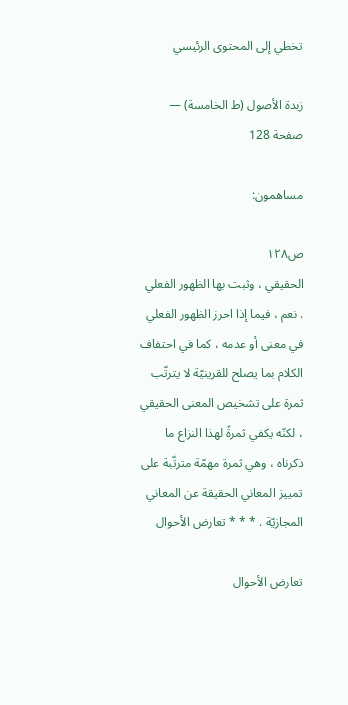تخطي إلى المحتوى الرئيسي

زبدة الأصول (ط الخامسة) — صفحة 128

مساهمون:

ص١٢٨
الحقيقي ، وثبت بها الظهور الفعلي . نعم ، فيما إذا احرز الظهور الفعلي في معنى أو عدمه ، كما في احتفاف الكلام بما يصلح للقرينيّة لا يترتّب ثمرة على تشخيص المعنى الحقيقي ، لكنّه يكفي ثمرةً لهذا النزاع ما ذكرناه ، وهي ثمرة مهمّة مترتّبة على تمييز المعاني الحقيقة عن المعاني المجازيّة . * * * تعارض الأحوال

تعارض الأحوال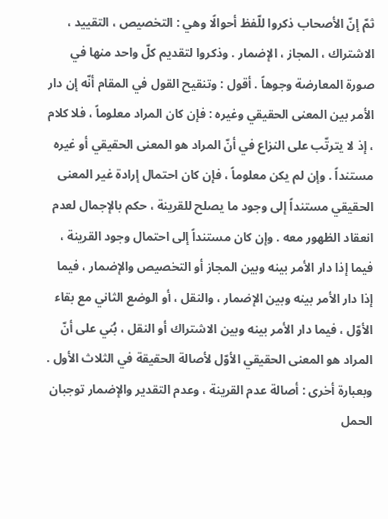ثمّ إنّ الأصحاب ذكروا للّفظ أحوالًا وهي : التخصيص ، التقييد ، الاشتراك ، المجاز ، الإضمار . وذكروا لتقديم كلّ واحد منها في صورة المعارضة وجوهاً . أقول : وتنقيح القول في المقام أنّه إن دار الأمر بين المعنى الحقيقي وغيره : فإن كان المراد معلوماً ، فلا كلام ، إذ لا يترتّب على النزاع في أنّ المراد هو المعنى الحقيقي أو غيره مستنداً . وإن لم يكن معلوماً ، فإن كان احتمال إرادة غير المعنى الحقيقي مستنداً إلى وجود ما يصلح للقرينة ، حكم بالإجمال لعدم انعقاد الظهور معه . وإن كان مستنداً إلى احتمال وجود القرينة ، فيما إذا دار الأمر بينه وبين المجاز أو التخصيص والإضمار ، فيما إذا دار الأمر بينه وبين الإضمار ، والنقل ، أو الوضع الثاني مع بقاء الأوّل ، فيما دار الأمر بينه وبين الاشتراك أو النقل ، بُني على أنّ المراد هو المعنى الحقيقي الأوّل لأصالة الحقيقة في الثلاث الأول . وبعبارة أخرى : أصالة عدم القرينة ، وعدم التقدير والإضمار توجبان الحمل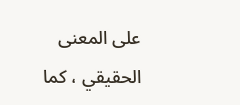على المعنى الحقيقي ، كما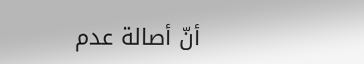أنّ أصالة عدم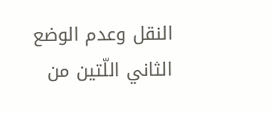النقل وعدم الوضع الثاني اللّتين من